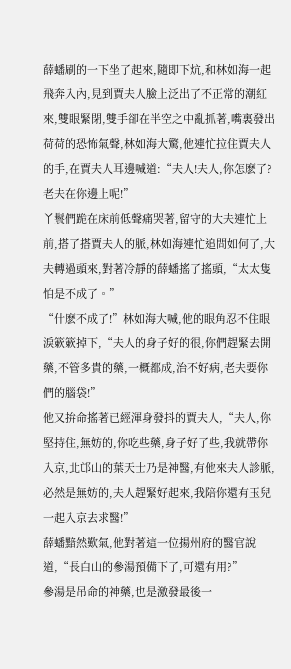薛蟠刷的一下坐了起來,隨即下炕,和林如海一起飛奔入內,見到賈夫人臉上泛出了不正常的潮紅來,雙眼緊閉,雙手卻在半空之中亂抓著,嘴裏發出荷荷的恐怖氣聲,林如海大驚,他連忙拉住賈夫人的手,在賈夫人耳邊喊道:“夫人!夫人,你怎麽了?老夫在你邊上呢!”
丫鬟們跪在床前低聲痛哭著,留守的大夫連忙上前,搭了搭賈夫人的脈,林如海連忙追問如何了,大夫轉過頭來,對著冷靜的薛蟠搖了搖頭,“太太隻怕是不成了。”
“什麽不成了!”林如海大喊,他的眼角忍不住眼淚簌簌掉下,“夫人的身子好的很,你們趕緊去開藥,不管多貴的藥,一概都成,治不好病,老夫要你們的腦袋!”
他又拚命搖著已經渾身發抖的賈夫人,“夫人,你堅持住,無妨的,你吃些藥,身子好了些,我就帶你入京,北邙山的葉天士乃是神醫,有他來夫人診脈,必然是無妨的,夫人趕緊好起來,我陪你還有玉兒一起入京去求醫!”
薛蟠黯然歎氣,他對著這一位揚州府的醫官說道,“長白山的參湯預備下了,可還有用?”
參湯是吊命的神藥,也是激發最後一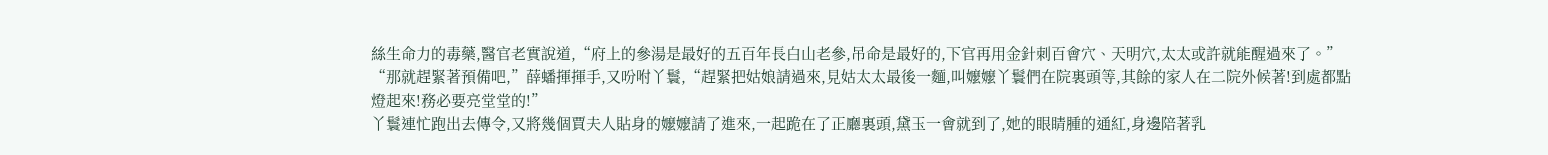絲生命力的毒藥,醫官老實說道,“府上的參湯是最好的五百年長白山老參,吊命是最好的,下官再用金針刺百會穴、天明穴,太太或許就能醒過來了。”
“那就趕緊著預備吧,”薛蟠揮揮手,又吩咐丫鬟,“趕緊把姑娘請過來,見姑太太最後一麵,叫嬤嬤丫鬟們在院裏頭等,其餘的家人在二院外候著!到處都點燈起來!務必要亮堂堂的!”
丫鬟連忙跑出去傳令,又將幾個賈夫人貼身的嬤嬤請了進來,一起跪在了正廳裏頭,黛玉一會就到了,她的眼睛腫的通紅,身邊陪著乳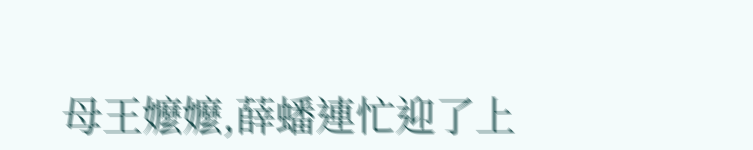母王嬤嬤,薛蟠連忙迎了上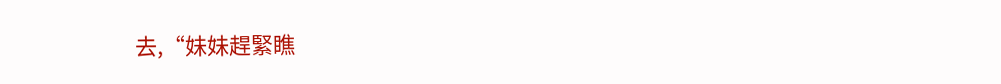去,“妹妹趕緊瞧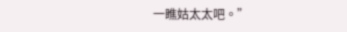一瞧姑太太吧。”